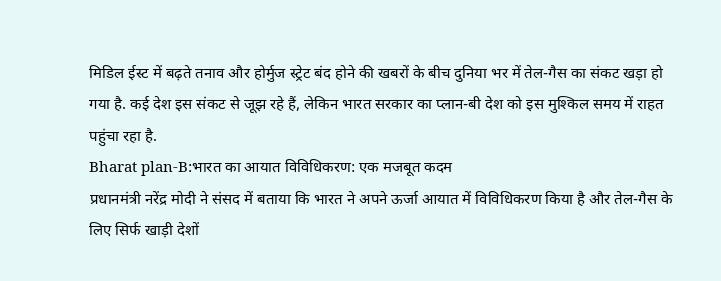मिडिल ईस्ट में बढ़ते तनाव और होर्मुज स्ट्रेट बंद होने की खबरों के बीच दुनिया भर में तेल-गैस का संकट खड़ा हो गया है. कई देश इस संकट से जूझ रहे हैं, लेकिन भारत सरकार का प्लान-बी देश को इस मुश्किल समय में राहत पहुंचा रहा है.
Bharat plan-B:भारत का आयात विविधिकरण: एक मजबूत कदम
प्रधानमंत्री नरेंद्र मोदी ने संसद में बताया कि भारत ने अपने ऊर्जा आयात में विविधिकरण किया है और तेल-गैस के लिए सिर्फ खाड़ी देशों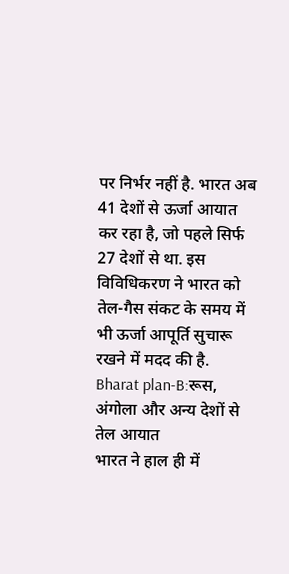पर निर्भर नहीं है. भारत अब 41 देशों से ऊर्जा आयात कर रहा है, जो पहले सिर्फ 27 देशों से था. इस विविधिकरण ने भारत को तेल-गैस संकट के समय में भी ऊर्जा आपूर्ति सुचारू रखने में मदद की है.
Bharat plan-B:रूस, अंगोला और अन्य देशों से तेल आयात
भारत ने हाल ही में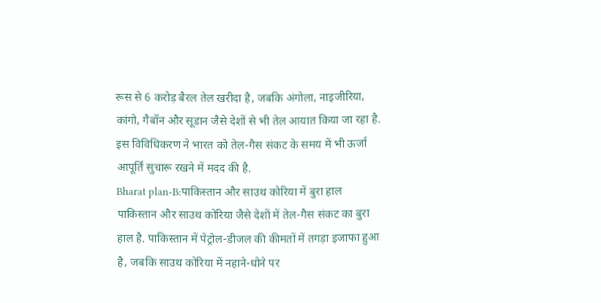रूस से 6 करोड़ बैरल तेल खरीदा है, जबकि अंगोला, नाइजीरिया, कांगो, गैबॉन और सूडान जैसे देशों से भी तेल आयात किया जा रहा है. इस विविधिकरण ने भारत को तेल-गैस संकट के समय में भी ऊर्जा आपूर्ति सुचारू रखने में मदद की है.
Bharat plan-B:पाकिस्तान और साउथ कोरिया में बुरा हाल
पाकिस्तान और साउथ कोरिया जैसे देशों में तेल-गैस संकट का बुरा हाल है. पाकिस्तान में पेट्रोल-डीजल की कीमतों में तगड़ा इजाफा हुआ है, जबकि साउथ कोरिया में नहाने-धोने पर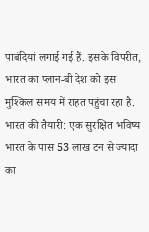पाबंदियां लगाई गई हैं. इसके विपरीत, भारत का प्लान-बी देश को इस मुश्किल समय में राहत पहुंचा रहा है.
भारत की तैयारी: एक सुरक्षित भविष्य
भारत के पास 53 लाख टन से ज्यादा का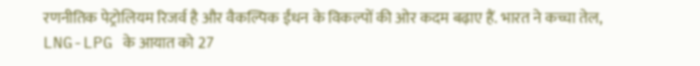रणनीतिक पेट्रोलियम रिजर्व है और वैकल्पिक ईंधन के विकल्पों की ओर कदम बढ़ाए हैं. भारत ने कच्चा तेल, LNG-LPG के आयात को 27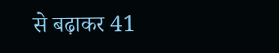से बढ़ाकर 41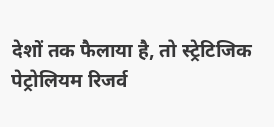देशों तक फैलाया है, तो स्ट्रेटिजिक पेट्रोलियम रिजर्व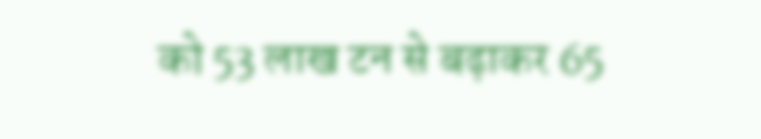को 53 लाख टन से बढ़ाकर 65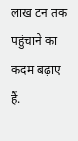लाख टन तक पहुंचाने का कदम बढ़ाए हैं.